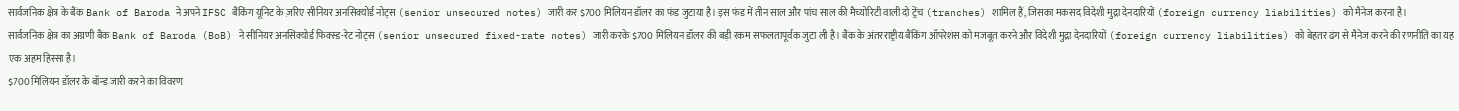सार्वजनिक क्षेत्र के बैंक Bank of Baroda ने अपने IFSC बैंकिंग यूनिट के ज़रिए सीनियर अनसिक्योर्ड नोट्स (senior unsecured notes) जारी कर $700 मिलियन डॉलर का फंड जुटाया है। इस फंड में तीन साल और पांच साल की मैच्योरिटी वाली दो ट्रेंच (tranches) शामिल हैं, जिसका मकसद विदेशी मुद्रा देनदारियों (foreign currency liabilities) को मैनेज करना है।
सार्वजनिक क्षेत्र का अग्रणी बैंक Bank of Baroda (BoB) ने सीनियर अनसिक्योर्ड फिक्स्ड-रेट नोट्स (senior unsecured fixed-rate notes) जारी करके $700 मिलियन डॉलर की बड़ी रकम सफलतापूर्वक जुटा ली है। बैंक के अंतरराष्ट्रीय बैंकिंग ऑपरेशंस को मजबूत करने और विदेशी मुद्रा देनदारियों (foreign currency liabilities) को बेहतर ढंग से मैनेज करने की रणनीति का यह एक अहम हिस्सा है।
$700 मिलियन डॉलर के बॉन्ड जारी करने का विवरण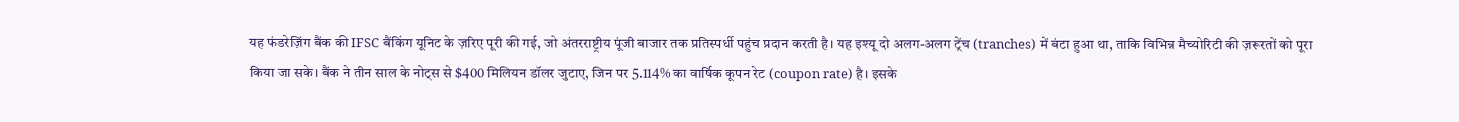यह फंडरेज़िंग बैंक की IFSC बैंकिंग यूनिट के ज़रिए पूरी की गई, जो अंतरराष्ट्रीय पूंजी बाजार तक प्रतिस्पर्धी पहुंच प्रदान करती है। यह इश्यू दो अलग-अलग ट्रेंच (tranches) में बंटा हुआ था, ताकि विभिन्न मैच्योरिटी की ज़रूरतों को पूरा किया जा सके। बैंक ने तीन साल के नोट्स से $400 मिलियन डॉलर जुटाए, जिन पर 5.114% का वार्षिक कूपन रेट (coupon rate) है। इसके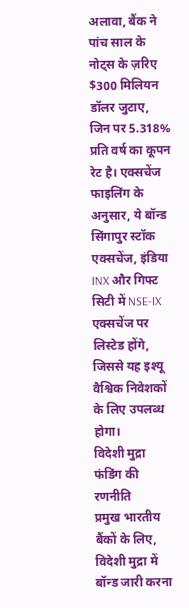अलावा, बैंक ने पांच साल के नोट्स के ज़रिए $300 मिलियन डॉलर जुटाए, जिन पर 5.318% प्रति वर्ष का कूपन रेट है। एक्सचेंज फाइलिंग के अनुसार, ये बॉन्ड सिंगापुर स्टॉक एक्सचेंज, इंडिया INX और गिफ्ट सिटी में NSE-IX एक्सचेंज पर लिस्टेड होंगे, जिससे यह इश्यू वैश्विक निवेशकों के लिए उपलब्ध होगा।
विदेशी मुद्रा फंडिंग की रणनीति
प्रमुख भारतीय बैंकों के लिए, विदेशी मुद्रा में बॉन्ड जारी करना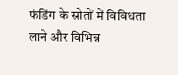फंडिंग के स्रोतों में विविधता लाने और विभिन्न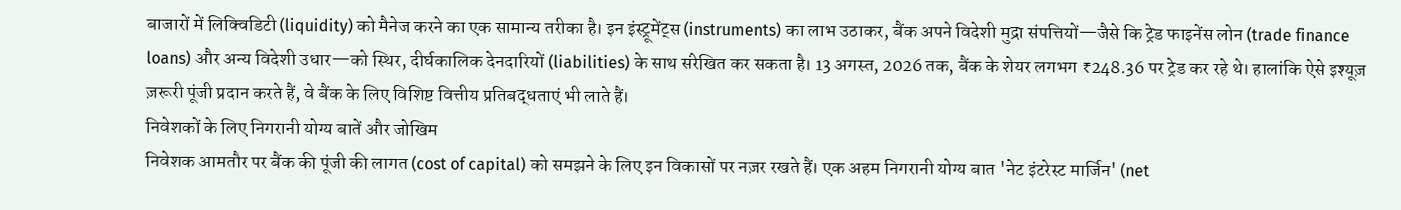बाजारों में लिक्विडिटी (liquidity) को मैनेज करने का एक सामान्य तरीका है। इन इंस्ट्रूमेंट्स (instruments) का लाभ उठाकर, बैंक अपने विदेशी मुद्रा संपत्तियों—जैसे कि ट्रेड फाइनेंस लोन (trade finance loans) और अन्य विदेशी उधार—को स्थिर, दीर्घकालिक देनदारियों (liabilities) के साथ संरेखित कर सकता है। 13 अगस्त, 2026 तक, बैंक के शेयर लगभग ₹248.36 पर ट्रेड कर रहे थे। हालांकि ऐसे इश्यूज़ ज़रूरी पूंजी प्रदान करते हैं, वे बैंक के लिए विशिष्ट वित्तीय प्रतिबद्धताएं भी लाते हैं।
निवेशकों के लिए निगरानी योग्य बातें और जोखिम
निवेशक आमतौर पर बैंक की पूंजी की लागत (cost of capital) को समझने के लिए इन विकासों पर नज़र रखते हैं। एक अहम निगरानी योग्य बात 'नेट इंटरेस्ट मार्जिन' (net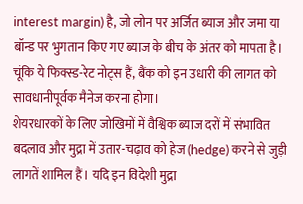interest margin) है, जो लोन पर अर्जित ब्याज और जमा या बॉन्ड पर भुगतान किए गए ब्याज के बीच के अंतर को मापता है। चूंकि ये फिक्स्ड-रेट नोट्स हैं, बैंक को इन उधारी की लागत को सावधानीपूर्वक मैनेज करना होगा।
शेयरधारकों के लिए जोखिमों में वैश्विक ब्याज दरों में संभावित बदलाव और मुद्रा में उतार-चढ़ाव को हेज (hedge) करने से जुड़ी लागतें शामिल हैं। यदि इन विदेशी मुद्रा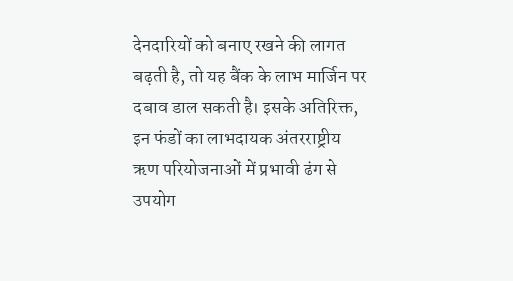देनदारियों को बनाए रखने की लागत बढ़ती है, तो यह बैंक के लाभ मार्जिन पर दबाव डाल सकती है। इसके अतिरिक्त, इन फंडों का लाभदायक अंतरराष्ट्रीय ऋण परियोजनाओं में प्रभावी ढंग से उपयोग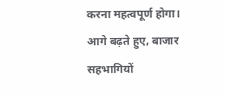करना महत्वपूर्ण होगा। आगे बढ़ते हुए, बाजार सहभागियों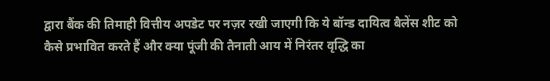द्वारा बैंक की तिमाही वित्तीय अपडेट पर नज़र रखी जाएगी कि ये बॉन्ड दायित्व बैलेंस शीट को कैसे प्रभावित करते हैं और क्या पूंजी की तैनाती आय में निरंतर वृद्धि का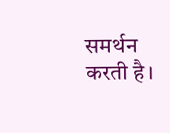समर्थन करती है।